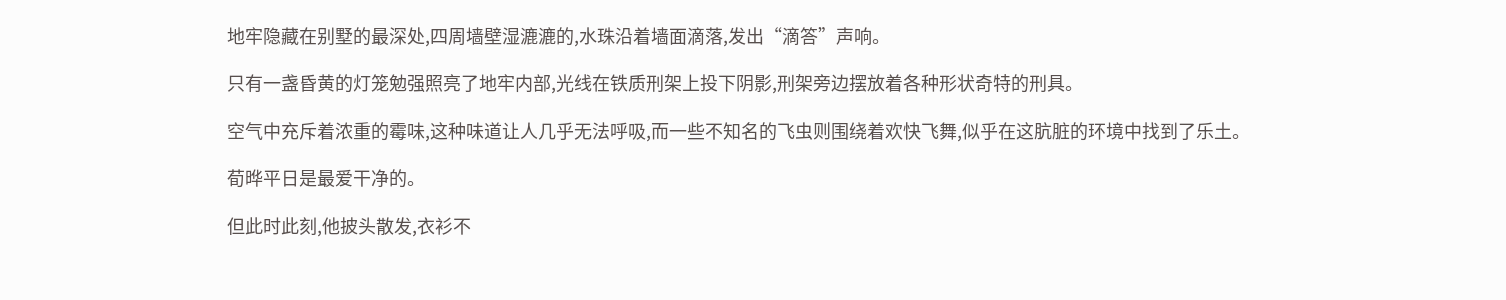地牢隐藏在别墅的最深处,四周墙壁湿漉漉的,水珠沿着墙面滴落,发出“滴答”声响。

只有一盏昏黄的灯笼勉强照亮了地牢内部,光线在铁质刑架上投下阴影,刑架旁边摆放着各种形状奇特的刑具。

空气中充斥着浓重的霉味,这种味道让人几乎无法呼吸,而一些不知名的飞虫则围绕着欢快飞舞,似乎在这肮脏的环境中找到了乐土。

荀晔平日是最爱干净的。

但此时此刻,他披头散发,衣衫不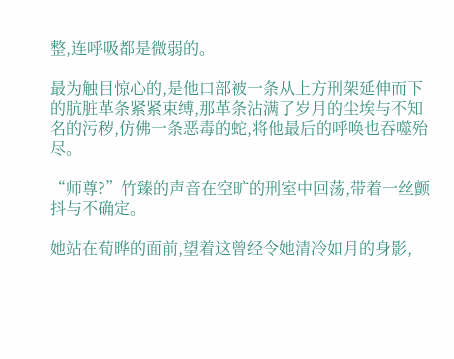整,连呼吸都是微弱的。

最为触目惊心的,是他口部被一条从上方刑架延伸而下的肮脏革条紧紧束缚,那革条沾满了岁月的尘埃与不知名的污秽,仿佛一条恶毒的蛇,将他最后的呼唤也吞噬殆尽。

“师尊?”竹臻的声音在空旷的刑室中回荡,带着一丝颤抖与不确定。

她站在荀晔的面前,望着这曾经令她清冷如月的身影,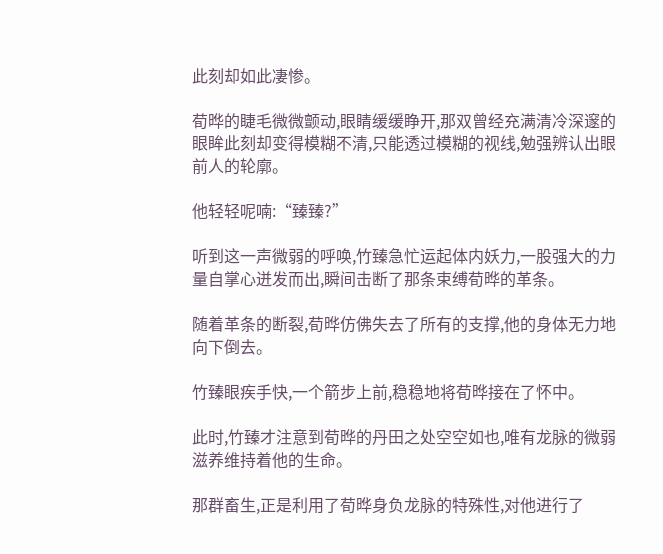此刻却如此凄惨。

荀晔的睫毛微微颤动,眼睛缓缓睁开,那双曾经充满清冷深邃的眼眸此刻却变得模糊不清,只能透过模糊的视线,勉强辨认出眼前人的轮廓。

他轻轻呢喃:“臻臻?”

听到这一声微弱的呼唤,竹臻急忙运起体内妖力,一股强大的力量自掌心迸发而出,瞬间击断了那条束缚荀晔的革条。

随着革条的断裂,荀晔仿佛失去了所有的支撑,他的身体无力地向下倒去。

竹臻眼疾手快,一个箭步上前,稳稳地将荀晔接在了怀中。

此时,竹臻才注意到荀晔的丹田之处空空如也,唯有龙脉的微弱滋养维持着他的生命。

那群畜生,正是利用了荀晔身负龙脉的特殊性,对他进行了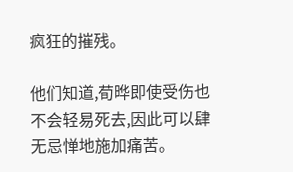疯狂的摧残。

他们知道,荀晔即使受伤也不会轻易死去,因此可以肆无忌惮地施加痛苦。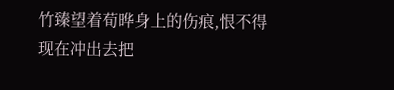竹臻望着荀晔身上的伤痕,恨不得现在冲出去把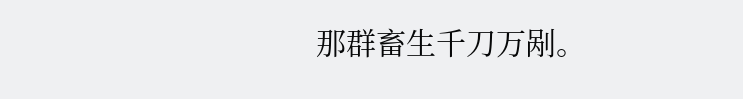那群畜生千刀万剐。